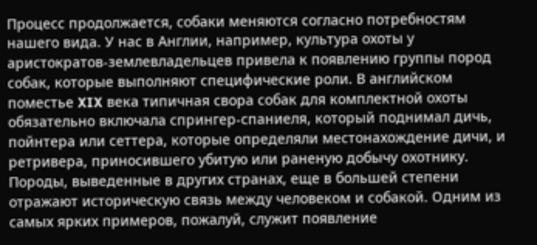Процесс продолжается, собаки меняются согласно потребностям нашего вида. У нас в Англии, например, культура охоты у аристократов-землевладельцев привела к появлению группы пород собак, которые выполняют специфические роли. В английском поместье XIX века типичная свора собак для комплектной охоты обязательно включала спрингер-спаниеля, который поднимал дичь, пойнтера или сеттера, которые определяли местонахождение дичи, и ретривера, приносившего убитую или раненую добычу охотнику.
Породы, выведенные в других странах, еще в большей степени отражают историческую связь между человеком и собакой. Одним из самых ярких примеров, пожалуй, служит появление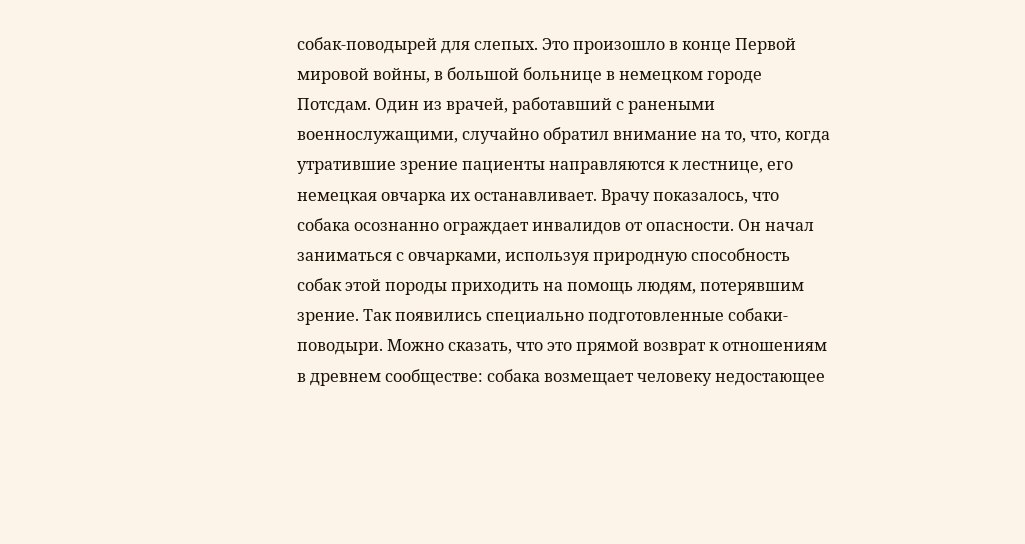собак-поводырей для слепых. Это произошло в конце Первой мировой войны, в большой больнице в немецком городе Потсдам. Один из врачей, работавший с ранеными военнослужащими, случайно обратил внимание на то, что, когда утратившие зрение пациенты направляются к лестнице, его немецкая овчарка их останавливает. Врачу показалось, что собака осознанно ограждает инвалидов от опасности. Он начал заниматься с овчарками, используя природную способность собак этой породы приходить на помощь людям, потерявшим зрение. Так появились специально подготовленные собаки-поводыри. Можно сказать, что это прямой возврат к отношениям в древнем сообществе: собака возмещает человеку недостающее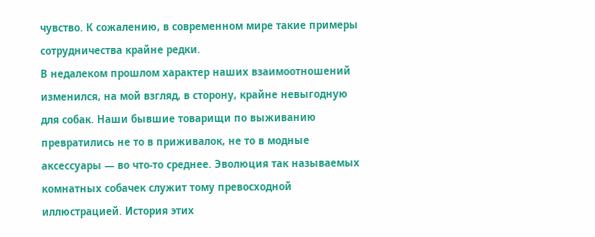чувство. К сожалению, в современном мире такие примеры сотрудничества крайне редки.
В недалеком прошлом характер наших взаимоотношений изменился, на мой взгляд, в сторону, крайне невыгодную для собак. Наши бывшие товарищи по выживанию превратились не то в приживалок, не то в модные аксессуары — во что-то среднее. Эволюция так называемых комнатных собачек служит тому превосходной иллюстрацией. История этих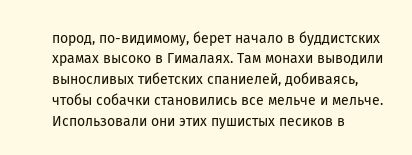пород, по-видимому, берет начало в буддистских храмах высоко в Гималаях. Там монахи выводили выносливых тибетских спаниелей, добиваясь, чтобы собачки становились все мельче и мельче. Использовали они этих пушистых песиков в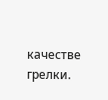качестве грелки.